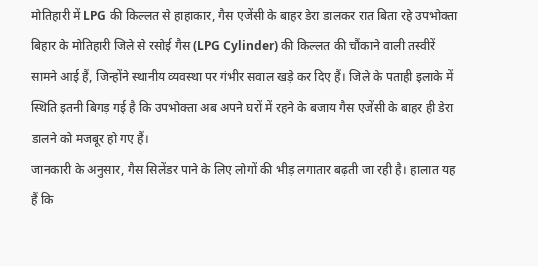मोतिहारी में LPG की किल्लत से हाहाकार, गैस एजेंसी के बाहर डेरा डालकर रात बिता रहे उपभोक्ता
बिहार के मोतिहारी जिले से रसोई गैस (LPG Cylinder) की किल्लत की चौंकाने वाली तस्वीरें सामने आई हैं, जिन्होंने स्थानीय व्यवस्था पर गंभीर सवाल खड़े कर दिए हैं। जिले के पताही इलाके में स्थिति इतनी बिगड़ गई है कि उपभोक्ता अब अपने घरों में रहने के बजाय गैस एजेंसी के बाहर ही डेरा डालने को मजबूर हो गए हैं।
जानकारी के अनुसार, गैस सिलेंडर पाने के लिए लोगों की भीड़ लगातार बढ़ती जा रही है। हालात यह हैं कि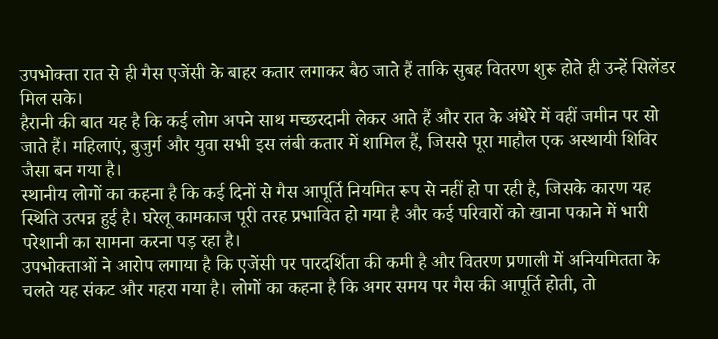उपभोक्ता रात से ही गैस एजेंसी के बाहर कतार लगाकर बैठ जाते हैं ताकि सुबह वितरण शुरू होते ही उन्हें सिलेंडर मिल सके।
हैरानी की बात यह है कि कई लोग अपने साथ मच्छरदानी लेकर आते हैं और रात के अंधेरे में वहीं जमीन पर सो जाते हैं। महिलाएं, बुजुर्ग और युवा सभी इस लंबी कतार में शामिल हैं, जिससे पूरा माहौल एक अस्थायी शिविर जैसा बन गया है।
स्थानीय लोगों का कहना है कि कई दिनों से गैस आपूर्ति नियमित रूप से नहीं हो पा रही है, जिसके कारण यह स्थिति उत्पन्न हुई है। घरेलू कामकाज पूरी तरह प्रभावित हो गया है और कई परिवारों को खाना पकाने में भारी परेशानी का सामना करना पड़ रहा है।
उपभोक्ताओं ने आरोप लगाया है कि एजेंसी पर पारदर्शिता की कमी है और वितरण प्रणाली में अनियमितता के चलते यह संकट और गहरा गया है। लोगों का कहना है कि अगर समय पर गैस की आपूर्ति होती, तो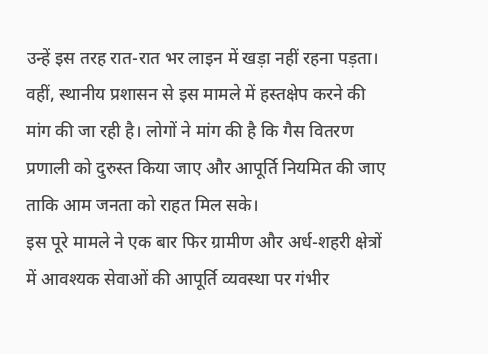उन्हें इस तरह रात-रात भर लाइन में खड़ा नहीं रहना पड़ता।
वहीं, स्थानीय प्रशासन से इस मामले में हस्तक्षेप करने की मांग की जा रही है। लोगों ने मांग की है कि गैस वितरण प्रणाली को दुरुस्त किया जाए और आपूर्ति नियमित की जाए ताकि आम जनता को राहत मिल सके।
इस पूरे मामले ने एक बार फिर ग्रामीण और अर्ध-शहरी क्षेत्रों में आवश्यक सेवाओं की आपूर्ति व्यवस्था पर गंभीर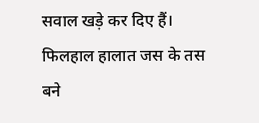सवाल खड़े कर दिए हैं। फिलहाल हालात जस के तस बने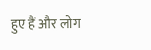हुए हैं और लोग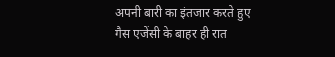अपनी बारी का इंतजार करते हुए गैस एजेंसी के बाहर ही रात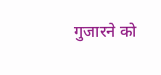गुजारने को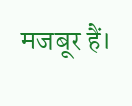मजबूर हैं।